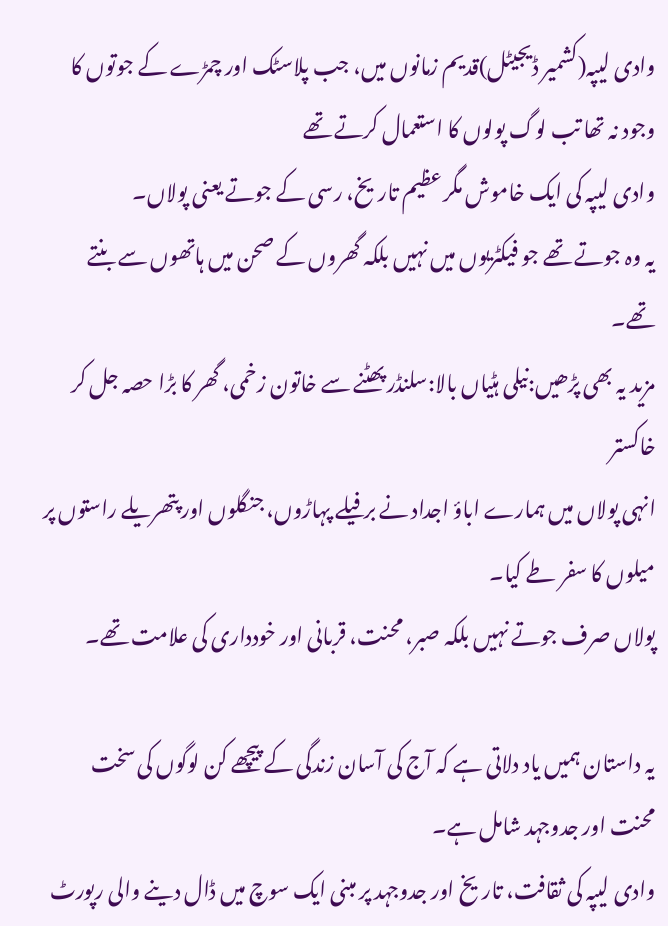وادی لیپہ(کشمیر ڈیجیٹل)قدیم زمانوں میں، جب پلاسٹک اور چمڑے کے جوتوں کا وجود نہ تھا تب لوگ پولوں کا استعمال کرتے تھے
وادی لیپہ کی ایک خاموش مگر عظیم تاریخ، رسی کے جوتے یعنی پولاں۔
یہ وہ جوتے تھے جو فیکٹریوں میں نہیں بلکہ گھروں کے صحن میں ہاتھوں سے بنتے تھے۔
مزید یہ بھی پڑھیں:نیلی ہٹیاں بالا:سلنڈر پھٹنے سے خاتون زخمی، گھر کا بڑا حصہ جل کر خاکستر
انہی پولاں میں ہمارے اباؤ اجداد نے برفیلے پہاڑوں، جنگلوں اور پتھریلے راستوں پر میلوں کا سفر طے کیا۔
پولاں صرف جوتے نہیں بلکہ صبر، محنت، قربانی اور خودداری کی علامت تھے۔

یہ داستان ہمیں یاد دلاتی ہے کہ آج کی آسان زندگی کے پیچھے کن لوگوں کی سخت محنت اور جدوجہد شامل ہے۔
وادی لیپہ کی ثقافت، تاریخ اور جدوجہد پر مبنی ایک سوچ میں ڈال دینے والی رپورٹ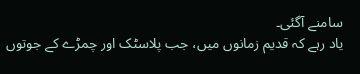سامنے آگئی۔
یاد رہے کہ قدیم زمانوں میں، جب پلاسٹک اور چمڑے کے جوتوں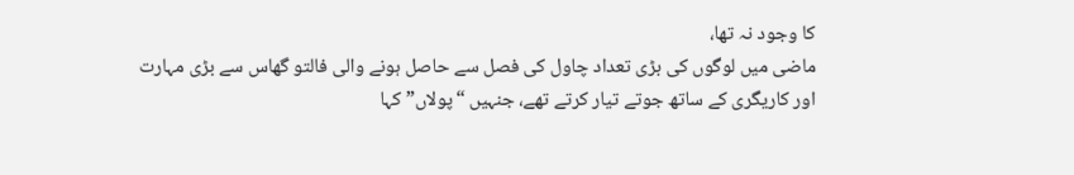کا وجود نہ تھا،
ماضی میں لوگوں کی بڑی تعداد چاول کی فصل سے حاصل ہونے والی فالتو گھاس سے بڑی مہارت اور کاریگری کے ساتھ جوتے تیار کرتے تھے، جنہیں “پولاں” کہا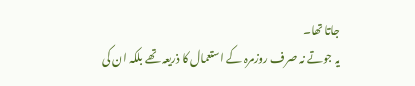جاتا تھا۔
یہ جوتے نہ صرف روزمرہ کے استعمال کا ذریعہ تھے بلکہ ان کی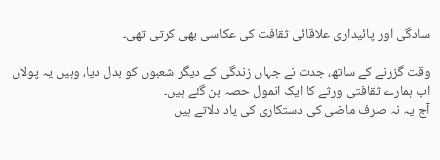سادگی اور پائیداری علاقائی ثقافت کی عکاسی بھی کرتی تھی۔

وقت گزرنے کے ساتھ، جدت نے جہاں زندگی کے دیگر شعبوں کو بدل دیا، وہیں یہ پولاں اب ہمارے ثقافتی ورثے کا ایک انمول حصہ بن گئے ہیں۔
آج یہ نہ صرف ماضی کی دستکاری کی یاد دلاتے ہیں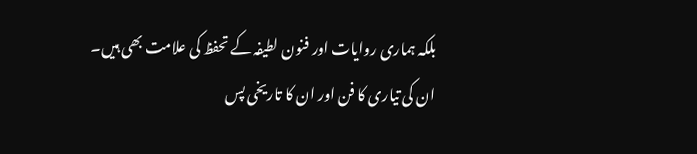بلکہ ہماری روایات اور فنون لطیفہ کے تحفظ کی علامت بھی ہیں۔
ان کی تیاری کا فن اور ان کا تاریخی پس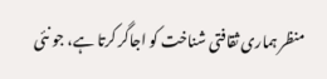منظر ہماری ثقافتی شناخت کو اجاگر کرتا ہے، جو نئی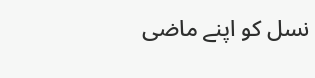نسل کو اپنے ماضی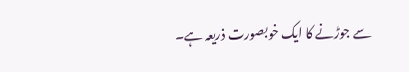سے جوڑنے کا ایک خوبصورت ذریعہ ہے۔